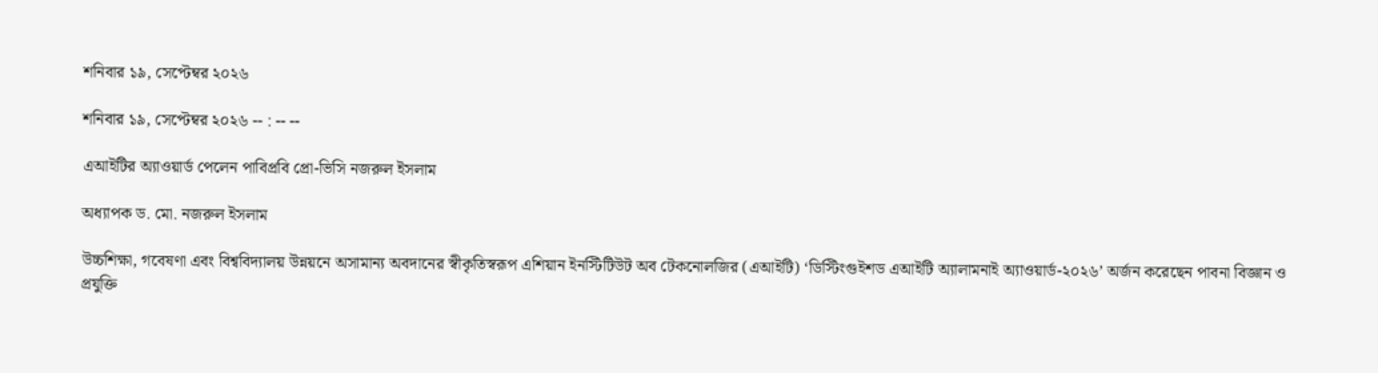শনিবার ১৯, সেপ্টেম্বর ২০২৬

শনিবার ১৯, সেপ্টেম্বর ২০২৬ -- : -- --

এআইটির অ্যাওয়ার্ড পেলেন পাবিপ্রবি প্রো-ভিসি নজরুল ইসলাম

অধ্যাপক ড. মো. নজরুল ইসলাম

উচ্চশিক্ষা, গবেষণা এবং বিশ্ববিদ্যালয় উন্নয়নে অসামান্য অবদানের স্বীকৃতিস্বরূপ এশিয়ান ইনস্টিটিউট অব টেকনোলজির (এআইটি) ‘ডিস্টিংগুইশড এআইটি অ্যালামনাই অ্যাওয়ার্ড-২০২৬’ অর্জন করেছেন পাবনা বিজ্ঞান ও প্রযুক্তি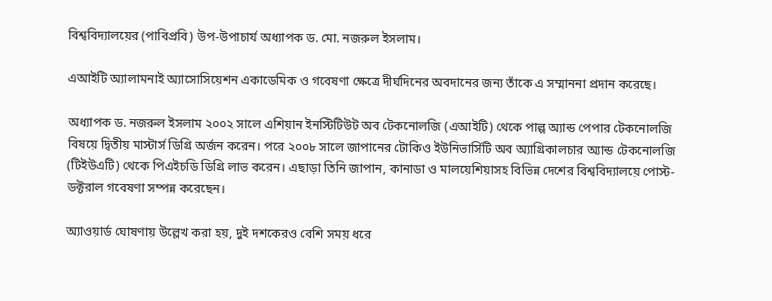বিশ্ববিদ্যালয়ের (পাবিপ্রবি) উপ-উপাচার্য অধ্যাপক ড. মো. নজরুল ইসলাম।

এআইটি অ্যালামনাই অ্যাসোসিয়েশন একাডেমিক ও গবেষণা ক্ষেত্রে দীর্ঘদিনের অবদানের জন্য তাঁকে এ সম্মাননা প্রদান করেছে।

অধ্যাপক ড. নজরুল ইসলাম ২০০২ সালে এশিয়ান ইনস্টিটিউট অব টেকনোলজি (এআইটি) থেকে পাল্প অ্যান্ড পেপার টেকনোলজি বিষয়ে দ্বিতীয় মাস্টার্স ডিগ্রি অর্জন করেন। পরে ২০০৮ সালে জাপানের টোকিও ইউনিভার্সিটি অব অ্যাগ্রিকালচার অ্যান্ড টেকনোলজি (টিইউএটি) থেকে পিএইচডি ডিগ্রি লাভ করেন। এছাড়া তিনি জাপান, কানাডা ও মালয়েশিয়াসহ বিভিন্ন দেশের বিশ্ববিদ্যালয়ে পোস্ট-ডক্টরাল গবেষণা সম্পন্ন করেছেন।

অ্যাওয়ার্ড ঘোষণায় উল্লেখ করা হয়, দুই দশকেরও বেশি সময় ধরে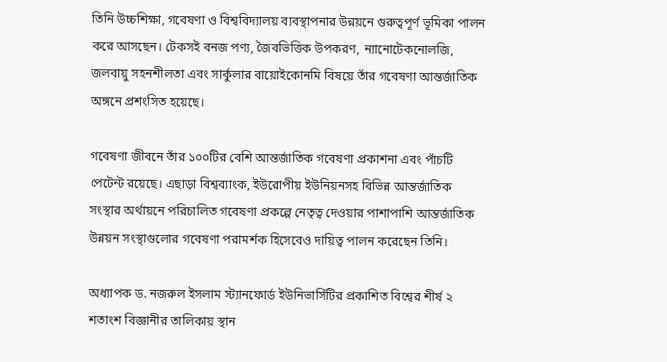তিনি উচ্চশিক্ষা, গবেষণা ও বিশ্ববিদ্যালয় ব্যবস্থাপনার উন্নয়নে গুরুত্বপূর্ণ ভূমিকা পালন করে আসছেন। টেকসই বনজ পণ্য, জৈবভিত্তিক উপকরণ, ন্যানোটেকনোলজি, জলবায়ু সহনশীলতা এবং সার্কুলার বায়োইকোনমি বিষয়ে তাঁর গবেষণা আন্তর্জাতিক অঙ্গনে প্রশংসিত হয়েছে।

গবেষণা জীবনে তাঁর ১০০টির বেশি আন্তর্জাতিক গবেষণা প্রকাশনা এবং পাঁচটি পেটেন্ট রয়েছে। এছাড়া বিশ্বব্যাংক, ইউরোপীয় ইউনিয়নসহ বিভিন্ন আন্তর্জাতিক সংস্থার অর্থায়নে পরিচালিত গবেষণা প্রকল্পে নেতৃত্ব দেওয়ার পাশাপাশি আন্তর্জাতিক উন্নয়ন সংস্থাগুলোর গবেষণা পরামর্শক হিসেবেও দায়িত্ব পালন করেছেন তিনি।

অধ্যাপক ড. নজরুল ইসলাম স্ট্যানফোর্ড ইউনিভার্সিটির প্রকাশিত বিশ্বের শীর্ষ ২ শতাংশ বিজ্ঞানীর তালিকায় স্থান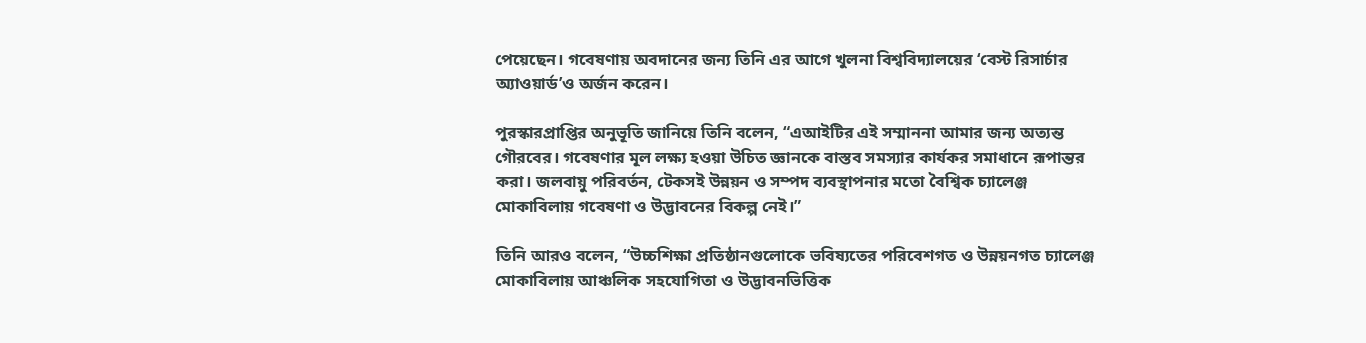পেয়েছেন। গবেষণায় অবদানের জন্য তিনি এর আগে খুলনা বিশ্ববিদ্যালয়ের ‘বেস্ট রিসার্চার অ্যাওয়ার্ড’ও অর্জন করেন।

পুরস্কারপ্রাপ্তির অনুভূতি জানিয়ে তিনি বলেন, “এআইটির এই সম্মাননা আমার জন্য অত্যন্ত গৌরবের। গবেষণার মূল লক্ষ্য হওয়া উচিত জ্ঞানকে বাস্তব সমস্যার কার্যকর সমাধানে রূপান্তর করা। জলবায়ু পরিবর্তন, টেকসই উন্নয়ন ও সম্পদ ব্যবস্থাপনার মতো বৈশ্বিক চ্যালেঞ্জ মোকাবিলায় গবেষণা ও উদ্ভাবনের বিকল্প নেই।”

তিনি আরও বলেন, “উচ্চশিক্ষা প্রতিষ্ঠানগুলোকে ভবিষ্যতের পরিবেশগত ও উন্নয়নগত চ্যালেঞ্জ মোকাবিলায় আঞ্চলিক সহযোগিতা ও উদ্ভাবনভিত্তিক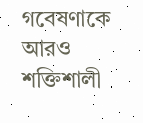গবেষণাকে আরও শক্তিশালী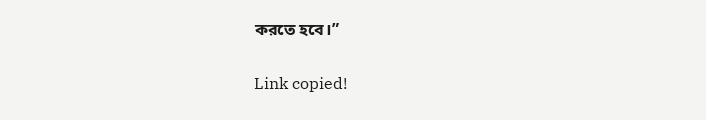করতে হবে।”

Link copied!